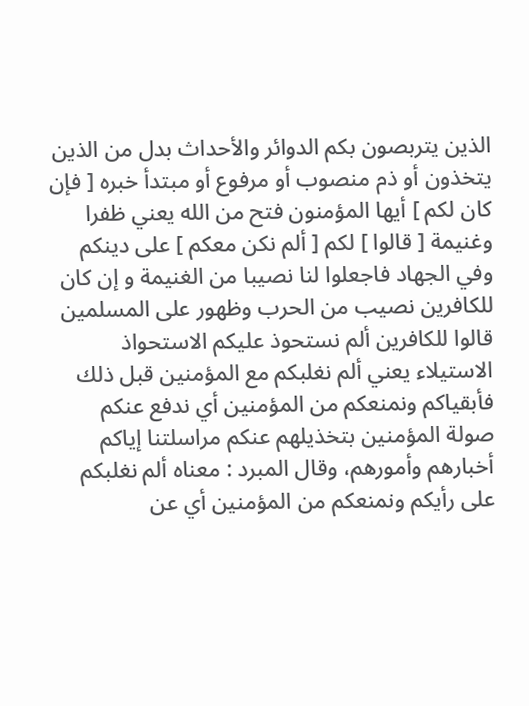الذين يتربصون بكم الدوائر والأحداث بدل من الذين يتخذون أو ذم منصوب أو مرفوع أو مبتدأ خبره [ فإن كان لكم ] أيها المؤمنون فتح من الله يعني ظفرا وغنيمة [ قالوا ] لكم [ ألم نكن معكم ] على دينكم وفي الجهاد فاجعلوا لنا نصيبا من الغنيمة و إن كان للكافرين نصيب من الحرب وظهور على المسلمين قالوا للكافرين ألم نستحوذ عليكم الاستحواذ الاستيلاء يعني ألم نغلبكم مع المؤمنين قبل ذلك فأبقياكم ونمنعكم من المؤمنين أي ندفع عنكم صولة المؤمنين بتخذيلهم عنكم مراسلتنا إياكم أخبارهم وأمورهم، وقال المبرد : معناه ألم نغلبكم على رأيكم ونمنعكم من المؤمنين أي عن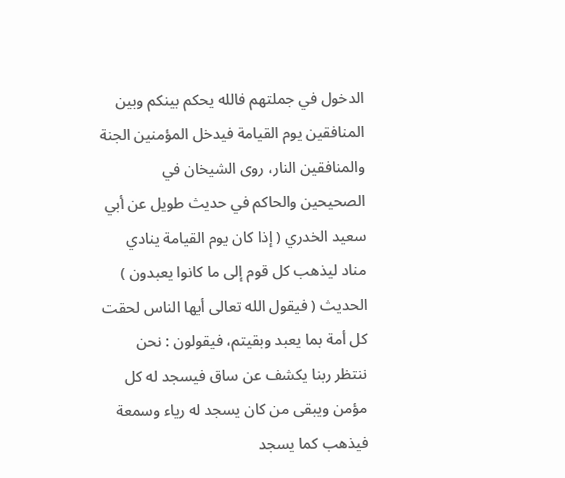الدخول في جملتهم فالله يحكم بينكم وبين المنافقين يوم القيامة فيدخل المؤمنين الجنة والمنافقين النار، روى الشيخان في الصحيحين والحاكم في حديث طويل عن أبي سعيد الخدري ( إذا كان يوم القيامة ينادي مناد ليذهب كل قوم إلى ما كانوا يعبدون ) الحديث ( فيقول الله تعالى أيها الناس لحقت كل أمة بما يعبد وبقيتم، فيقولون : نحن ننتظر ربنا يكشف عن ساق فيسجد له كل مؤمن ويبقى من كان يسجد له رياء وسمعة فيذهب كما يسجد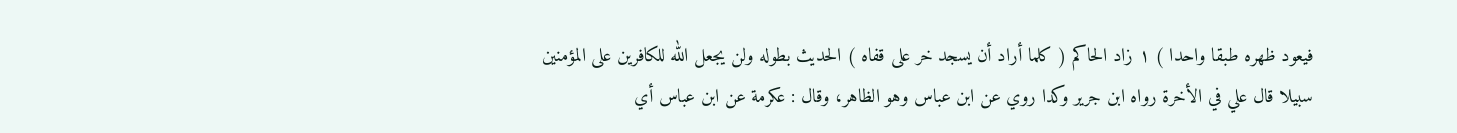فيعود ظهره طبقا واحدا ) ١ زاد الحاكم ( كلما أراد أن يسجد خر على قفاه ) الحديث بطوله ولن يجعل الله للكافرين على المؤمنين سبيلا قال علي في الأخرة رواه ابن جرير وكدا روي عن ابن عباس وهو الظاهر، وقال : عكرمة عن ابن عباس أي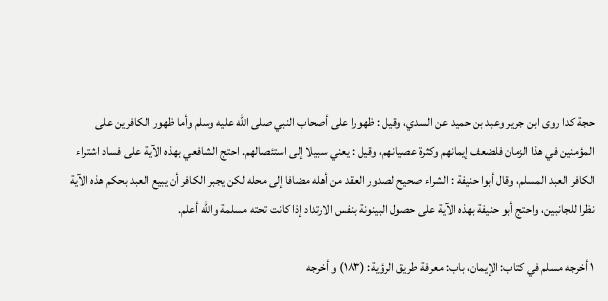حجة كدا روى ابن جرير وعبد بن حميد عن السدي، وقيل : ظهورا على أصحاب النبي صلى الله عليه وسلم وأما ظهور الكافرين على المؤمنين في هذا الزمان فلضعف إيمانهم وكثرة عصيانهم، وقيل : يعني سبيلا إلى استئصالهم. احتج الشافعي بهذه الآية على فساد اشتراء الكافر العبد المسلم، وقال أبوا حنيفة : الشراء صحيح لصدور العقد من أهله مضافا إلى محله لكن يجبر الكافر أن يبيع العبد بحكم هذه الآية نظرا للجانبين، واحتج أبو حنيفة بهذه الآية على حصول البينونة بنفس الارتداد إذا كانت تحته مسلمة والله أعلم.

١ أخرجه مسلم في كتاب: الإيمان، باب: معرفة طريق الرؤية: (١٨٣) و أخرجه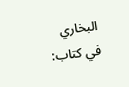البخاري في كتاب: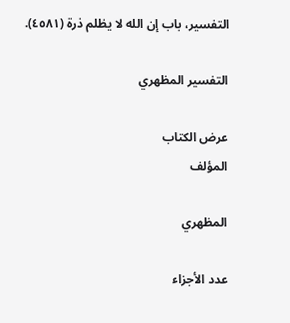التفسير، باب إن الله لا يظلم ذرة (٤٥٨١).

التفسير المظهري

عرض الكتاب
المؤلف

المظهري

عدد الأجزاء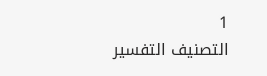1
التصنيف التفسير